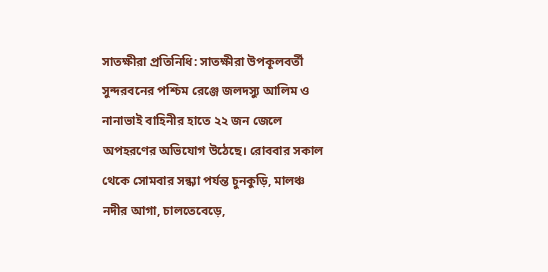সাতক্ষীরা প্রতিনিধি: সাতক্ষীরা উপকূলবর্তী সুন্দরবনের পশ্চিম রেঞ্জে জলদস্যু আলিম ও নানাভাই বাহিনীর হাতে ২২ জন জেলে অপহরণের অভিযোগ উঠেছে। রোববার সকাল থেকে সোমবার সন্ধ্যা পর্যন্ত চুনকুড়ি, মালঞ্চ নদীর আগা, চালতেবেড়ে,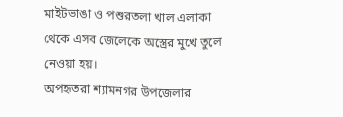মাইটভাঙা ও পশুরতলা খাল এলাকা থেকে এসব জেলেকে অস্ত্রের মুখে তুলে নেওয়া হয়।
অপহৃতরা শ্যামনগর উপজেলার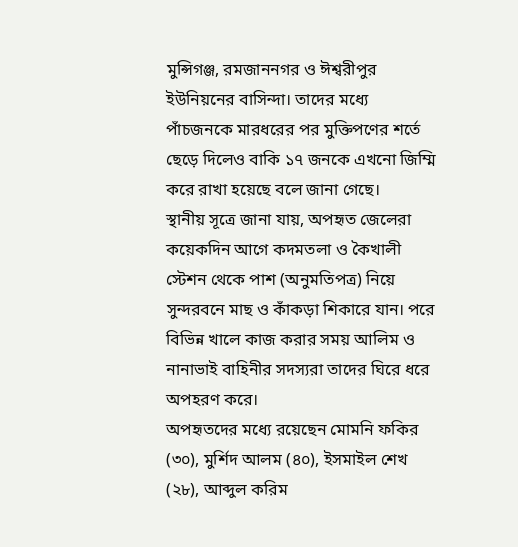মুন্সিগঞ্জ, রমজাননগর ও ঈশ্বরীপুর ইউনিয়নের বাসিন্দা। তাদের মধ্যে পাঁচজনকে মারধরের পর মুক্তিপণের শর্তে ছেড়ে দিলেও বাকি ১৭ জনকে এখনো জিম্মি করে রাখা হয়েছে বলে জানা গেছে।
স্থানীয় সূত্রে জানা যায়, অপহৃত জেলেরা কয়েকদিন আগে কদমতলা ও কৈখালী স্টেশন থেকে পাশ (অনুমতিপত্র) নিয়ে সুন্দরবনে মাছ ও কাঁকড়া শিকারে যান। পরে বিভিন্ন খালে কাজ করার সময় আলিম ও নানাভাই বাহিনীর সদস্যরা তাদের ঘিরে ধরে অপহরণ করে।
অপহৃতদের মধ্যে রয়েছেন মোমনি ফকির (৩০), মুর্শিদ আলম (৪০), ইসমাইল শেখ (২৮), আব্দুল করিম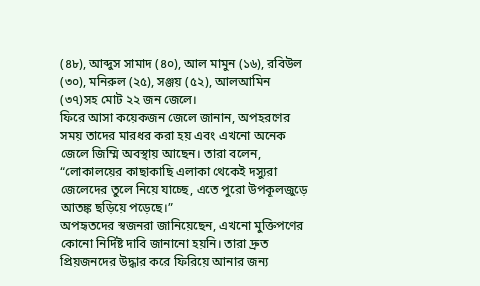(৪৮), আব্দুস সামাদ (৪০), আল মামুন (১৬), রবিউল (৩০), মনিরুল (২৫), সঞ্জয় (৫২), আলআমিন (৩৭)সহ মোট ২২ জন জেলে।
ফিরে আসা কয়েকজন জেলে জানান, অপহরণের সময় তাদের মারধর করা হয় এবং এখনো অনেক জেলে জিম্মি অবস্থায় আছেন। তারা বলেন, “লোকালয়ের কাছাকাছি এলাকা থেকেই দস্যুরা জেলেদের তুলে নিয়ে যাচ্ছে, এতে পুরো উপকূলজুড়ে আতঙ্ক ছড়িয়ে পড়েছে।”
অপহৃতদের স্বজনরা জানিয়েছেন, এখনো মুক্তিপণের কোনো নির্দিষ্ট দাবি জানানো হয়নি। তারা দ্রুত প্রিয়জনদের উদ্ধার করে ফিরিয়ে আনার জন্য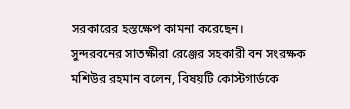সরকারের হস্তক্ষেপ কামনা করেছেন।
সুন্দরবনের সাতক্ষীরা রেঞ্জের সহকারী বন সংরক্ষক মশিউর রহমান বলেন, বিষয়টি কোস্টগার্ডকে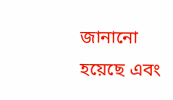জানানো হয়েছে এবং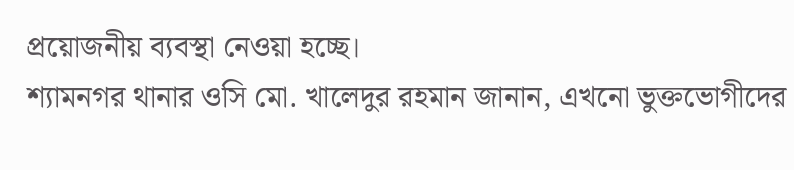প্রয়োজনীয় ব্যবস্থা নেওয়া হচ্ছে।
শ্যামনগর থানার ওসি মো. খালেদুর রহমান জানান, এখনো ভুক্তভোগীদের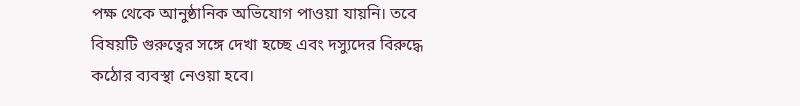পক্ষ থেকে আনুষ্ঠানিক অভিযোগ পাওয়া যায়নি। তবে বিষয়টি গুরুত্বের সঙ্গে দেখা হচ্ছে এবং দস্যুদের বিরুদ্ধে কঠোর ব্যবস্থা নেওয়া হবে।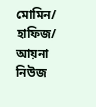মোমিন/ হাফিজ/ আয়না নিউজ